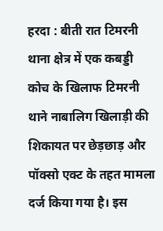हरदा : बीती रात टिमरनी थाना क्षेत्र में एक कबड्डी कोच के खिलाफ टिमरनी थाने नाबालिग खिलाड़ी की शिकायत पर छेड़छाड़ और पॉक्सो एक्ट के तहत मामला दर्ज किया गया है। इस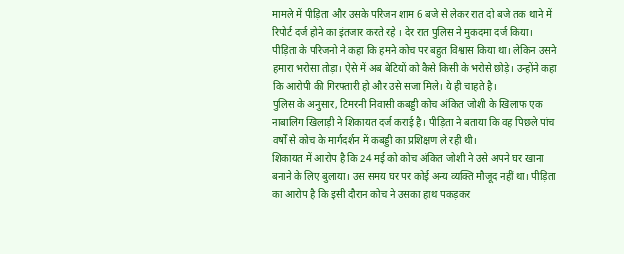मामले में पीड़िता और उसके परिजन शाम 6 बजे से लेकर रात दो बजे तक थाने में रिपोर्ट दर्ज होने का इंतजार करते रहे । देर रात पुलिस ने मुकदमा दर्ज किया। पीड़िता के परिजनो ने कहा कि हमने कोच पर बहुत विश्वास किया था। लेकिन उसने हमारा भरोसा तोड़ा। ऐसे में अब बेटियों को कैसे किसी के भरोसे छोड़े। उन्होंने कहा कि आरोपी की गिरफ्तारी हो और उसे सजा मिले। ये ही चाहते है।
पुलिस के अनुसार, टिमरनी निवासी कबड्डी कोच अंकित जोशी के खिलाफ एक नाबालिग खिलाड़ी ने शिकायत दर्ज कराई है। पीड़िता ने बताया कि वह पिछले पांच वर्षों से कोच के मार्गदर्शन में कबड्डी का प्रशिक्षण ले रही थी।
शिकायत में आरोप है कि 24 मई को कोच अंकित जोशी ने उसे अपने घर खाना बनाने के लिए बुलाया। उस समय घर पर कोई अन्य व्यक्ति मौजूद नहीं था। पीड़िता का आरोप है कि इसी दौरान कोच ने उसका हाथ पकड़कर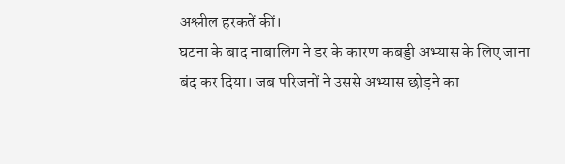अश्लील हरकतें कीं।
घटना के बाद नाबालिग ने डर के कारण कबड्डी अभ्यास के लिए जाना बंद कर दिया। जब परिजनों ने उससे अभ्यास छोड़ने का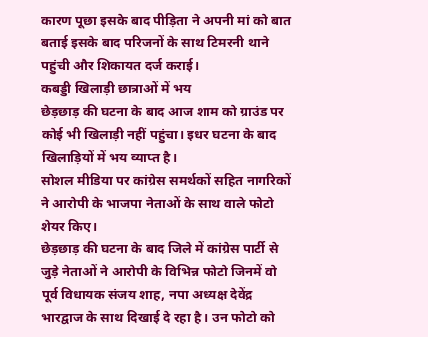कारण पूछा इसके बाद पीड़िता ने अपनी मां को बात बताई इसके बाद परिजनों के साथ टिमरनी थाने पहुंची और शिकायत दर्ज कराई।
कबड्डी खिलाड़ी छात्राओं में भय
छेड़छाड़ की घटना के बाद आज शाम को ग्राउंड पर कोई भी खिलाड़ी नहीं पहुंचा। इधर घटना के बाद खिलाड़ियों में भय व्याप्त है।
सोशल मीडिया पर कांग्रेस समर्थकों सहित नागरिकों ने आरोपी के भाजपा नेताओं के साथ वाले फोटो शेयर किए।
छेड़छाड़ की घटना के बाद जिले में कांग्रेस पार्टी से जुड़े नेताओं ने आरोपी के विभिन्न फोटो जिनमें वो पूर्व विधायक संजय शाह, नपा अध्यक्ष देवेंद्र भारद्वाज के साथ दिखाई दे रहा है। उन फोटो को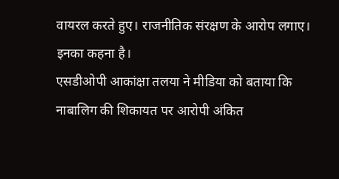वायरल करते हुए। राजनीतिक संरक्षण के आरोप लगाए।
इनका कहना है।
एसडीओपी आकांक्षा तलया ने मीडिया को बताया कि नाबालिग की शिकायत पर आरोपी अंकित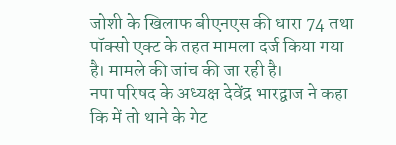जोशी के खिलाफ बीएनएस की धारा 74 तथा पॉक्सो एक्ट के तहत मामला दर्ज किया गया है। मामले की जांच की जा रही है।
नपा परिषद के अध्यक्ष देवेंद्र भारद्वाज ने कहा कि में तो थाने के गेट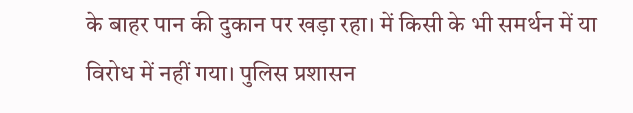के बाहर पान की दुकान पर खड़ा रहा। में किसी के भी समर्थन में या विरोध में नहीं गया। पुलिस प्रशासन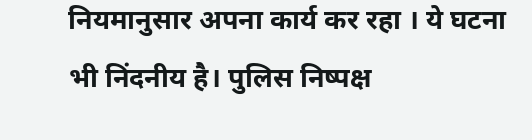नियमानुसार अपना कार्य कर रहा । ये घटना भी निंदनीय है। पुलिस निष्पक्ष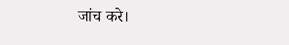जांच करे।